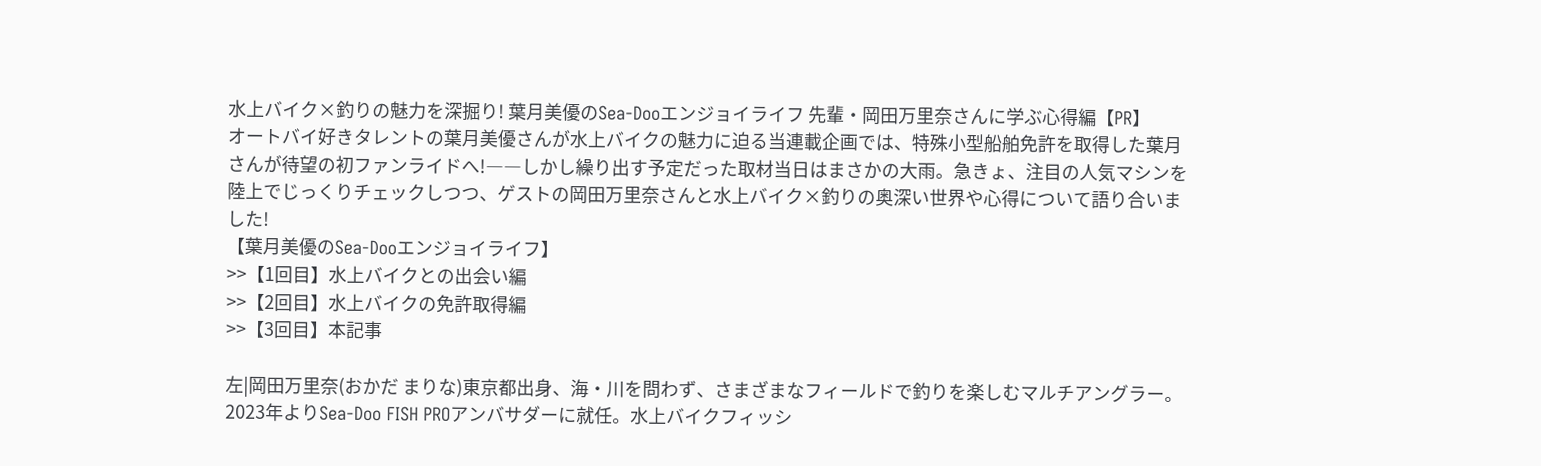水上バイク×釣りの魅力を深掘り! 葉月美優のSea-Dooエンジョイライフ 先輩・岡田万里奈さんに学ぶ心得編【PR】
オートバイ好きタレントの葉月美優さんが水上バイクの魅力に迫る当連載企画では、特殊小型船舶免許を取得した葉月さんが待望の初ファンライドへ!――しかし繰り出す予定だった取材当日はまさかの大雨。急きょ、注目の人気マシンを陸上でじっくりチェックしつつ、ゲストの岡田万里奈さんと水上バイク×釣りの奥深い世界や心得について語り合いました!
【葉月美優のSea-Dooエンジョイライフ】
>>【1回目】水上バイクとの出会い編
>>【2回目】水上バイクの免許取得編
>>【3回目】本記事

左|岡田万里奈(おかだ まりな)東京都出身、海・川を問わず、さまざまなフィールドで釣りを楽しむマルチアングラー。2023年よりSea-Doo FISH PROアンバサダーに就任。水上バイクフィッシ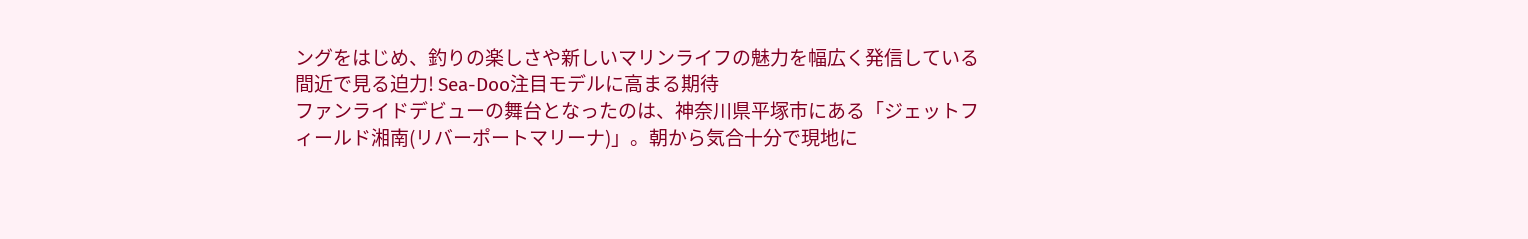ングをはじめ、釣りの楽しさや新しいマリンライフの魅力を幅広く発信している
間近で見る迫力! Sea-Doo注目モデルに高まる期待
ファンライドデビューの舞台となったのは、神奈川県平塚市にある「ジェットフィールド湘南(リバーポートマリーナ)」。朝から気合十分で現地に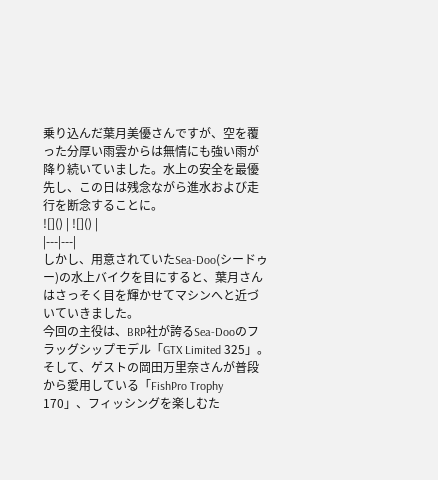乗り込んだ葉月美優さんですが、空を覆った分厚い雨雲からは無情にも強い雨が降り続いていました。水上の安全を最優先し、この日は残念ながら進水および走行を断念することに。
![]() | ![]() |
|---|---|
しかし、用意されていたSea-Doo(シードゥー)の水上バイクを目にすると、葉月さんはさっそく目を輝かせてマシンへと近づいていきました。
今回の主役は、BRP社が誇るSea-Dooのフラッグシップモデル「GTX Limited 325」。そして、ゲストの岡田万里奈さんが普段から愛用している「FishPro Trophy 170」、フィッシングを楽しむた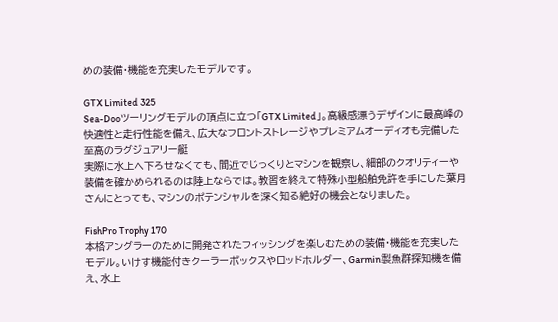めの装備・機能を充実したモデルです。

GTX Limited 325
Sea-Dooツーリングモデルの頂点に立つ「GTX Limited」。高級感漂うデザインに最高峰の快適性と走行性能を備え、広大なフロントストレージやプレミアムオーディオも完備した至高のラグジュアリー艇
実際に水上へ下ろせなくても、間近でじっくりとマシンを観察し、細部のクオリティーや装備を確かめられるのは陸上ならでは。教習を終えて特殊小型船舶免許を手にした葉月さんにとっても、マシンのポテンシャルを深く知る絶好の機会となりました。

FishPro Trophy 170
本格アングラーのために開発されたフィッシングを楽しむための装備・機能を充実したモデル。いけす機能付きクーラーボックスやロッドホルダー、Garmin製魚群探知機を備え、水上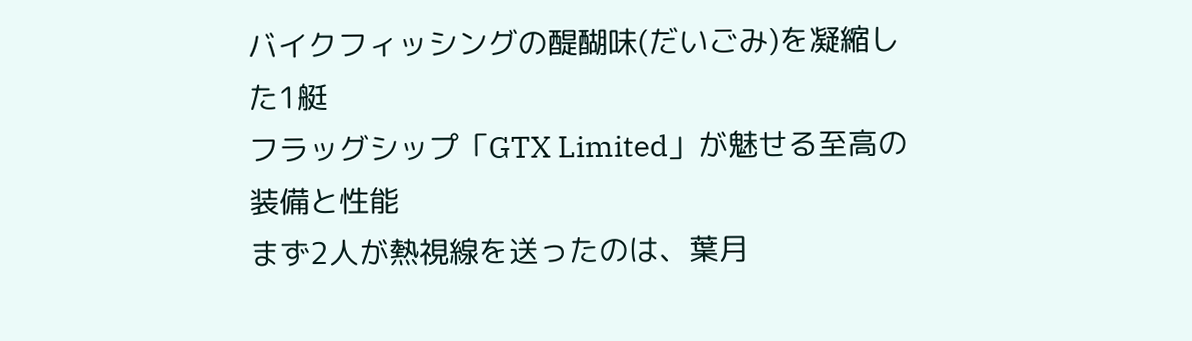バイクフィッシングの醍醐味(だいごみ)を凝縮した1艇
フラッグシップ「GTX Limited」が魅せる至高の装備と性能
まず2人が熱視線を送ったのは、葉月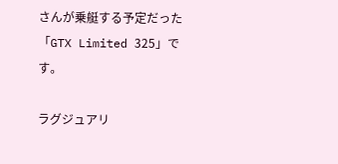さんが乗艇する予定だった「GTX Limited 325」です。

ラグジュアリ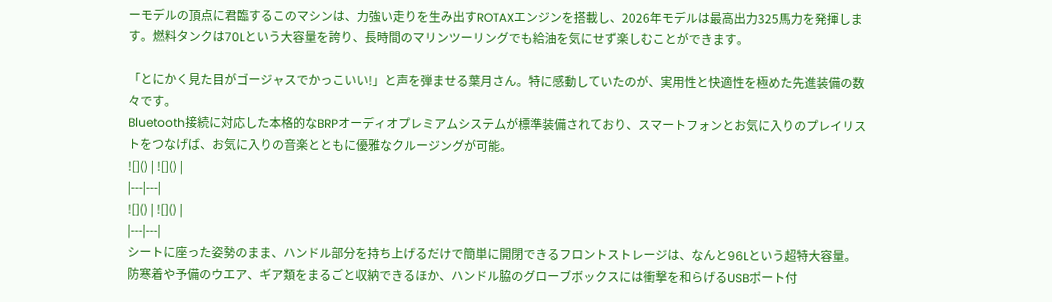ーモデルの頂点に君臨するこのマシンは、力強い走りを生み出すROTAXエンジンを搭載し、2026年モデルは最高出力325馬力を発揮します。燃料タンクは70Lという大容量を誇り、長時間のマリンツーリングでも給油を気にせず楽しむことができます。

「とにかく見た目がゴージャスでかっこいい!」と声を弾ませる葉月さん。特に感動していたのが、実用性と快適性を極めた先進装備の数々です。
Bluetooth接続に対応した本格的なBRPオーディオプレミアムシステムが標準装備されており、スマートフォンとお気に入りのプレイリストをつなげば、お気に入りの音楽とともに優雅なクルージングが可能。
![]() | ![]() |
|---|---|
![]() | ![]() |
|---|---|
シートに座った姿勢のまま、ハンドル部分を持ち上げるだけで簡単に開閉できるフロントストレージは、なんと96Lという超特大容量。防寒着や予備のウエア、ギア類をまるごと収納できるほか、ハンドル脇のグローブボックスには衝撃を和らげるUSBポート付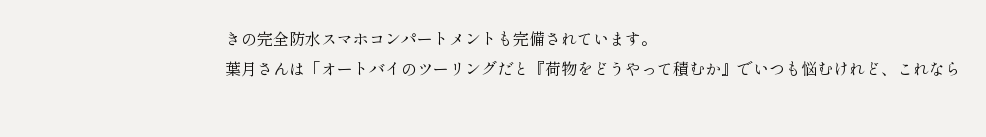きの完全防水スマホコンパートメントも完備されています。
葉月さんは「オートバイのツーリングだと『荷物をどうやって積むか』でいつも悩むけれど、これなら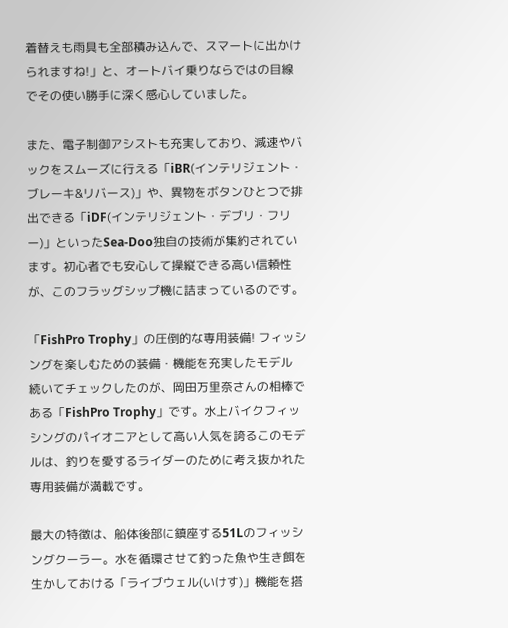着替えも雨具も全部積み込んで、スマートに出かけられますね!」と、オートバイ乗りならではの目線でその使い勝手に深く感心していました。

また、電子制御アシストも充実しており、減速やバックをスムーズに行える「iBR(インテリジェント・ブレーキ&リバース)」や、異物をボタンひとつで排出できる「iDF(インテリジェント・デブリ・フリー)」といったSea-Doo独自の技術が集約されています。初心者でも安心して操縦できる高い信頼性が、このフラッグシップ機に詰まっているのです。

「FishPro Trophy」の圧倒的な専用装備! フィッシングを楽しむための装備・機能を充実したモデル
続いてチェックしたのが、岡田万里奈さんの相棒である「FishPro Trophy」です。水上バイクフィッシングのパイオニアとして高い人気を誇るこのモデルは、釣りを愛するライダーのために考え抜かれた専用装備が満載です。

最大の特徴は、船体後部に鎮座する51Lのフィッシングクーラー。水を循環させて釣った魚や生き餌を生かしておける「ライブウェル(いけす)」機能を搭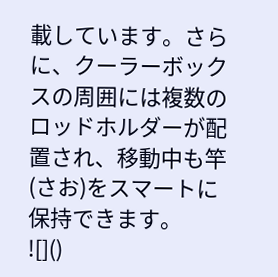載しています。さらに、クーラーボックスの周囲には複数のロッドホルダーが配置され、移動中も竿(さお)をスマートに保持できます。
![]()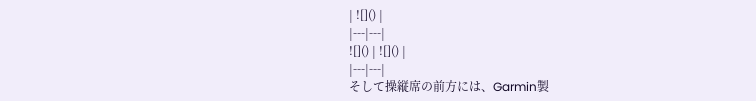| ![]() |
|---|---|
![]() | ![]() |
|---|---|
そして操縦席の前方には、Garmin製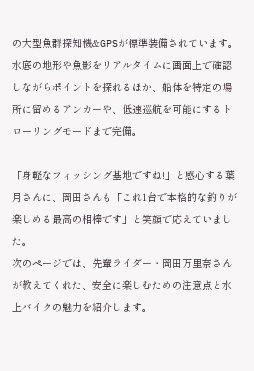の大型魚群探知機&GPSが標準装備されています。水底の地形や魚影をリアルタイムに画面上で確認しながらポイントを探れるほか、船体を特定の場所に留めるアンカーや、低速巡航を可能にするトローリングモードまで完備。

「身軽なフィッシング基地ですね!」と感心する葉月さんに、岡田さんも「これ1台で本格的な釣りが楽しめる最高の相棒です」と笑顔で応えていました。
次のページでは、先輩ライダー・岡田万里奈さんが教えてくれた、安全に楽しむための注意点と水上バイクの魅力を紹介します。